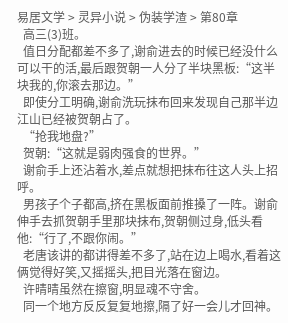易居文学 > 灵异小说 > 伪装学渣 > 第80章
  高三(3)班。
  值日分配都差不多了,谢俞进去的时候已经没什么可以干的活,最后跟贺朝一人分了半块黑板:“这半块我的,你滚去那边。”
  即使分工明确,谢俞洗玩抹布回来发现自己那半边江山已经被贺朝占了。
  “抢我地盘?”
  贺朝:“这就是弱肉强食的世界。”
  谢俞手上还沾着水,差点就想把抹布往这人头上招呼。
  男孩子个子都高,挤在黑板面前推搡了一阵。谢俞伸手去抓贺朝手里那块抹布,贺朝侧过身,低头看他:“行了,不跟你闹。”
  老唐该讲的都讲得差不多了,站在边上喝水,看着这俩觉得好笑,又摇摇头,把目光落在窗边。
  许晴晴虽然在擦窗,明显魂不守舍。
  同一个地方反反复复地擦,隔了好一会儿才回神。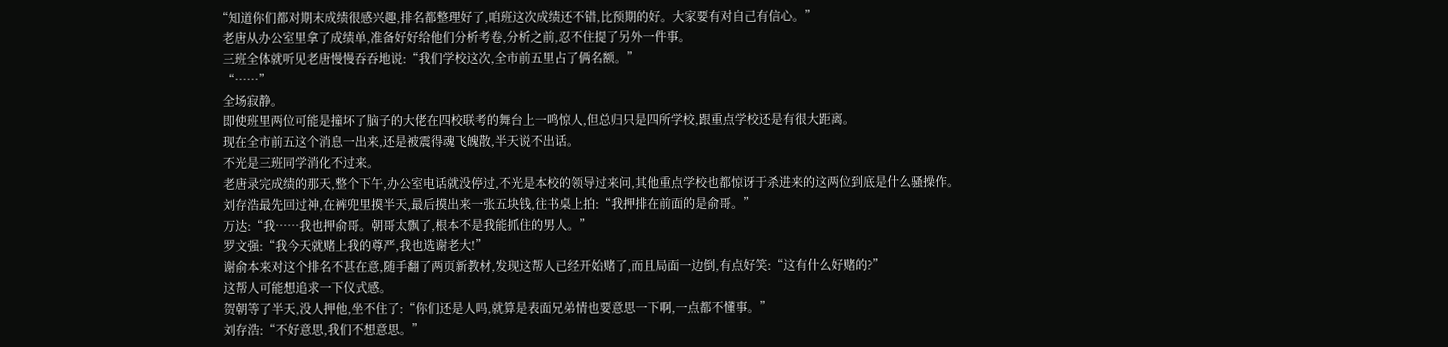“知道你们都对期末成绩很感兴趣,排名都整理好了,咱班这次成绩还不错,比预期的好。大家要有对自己有信心。”
  老唐从办公室里拿了成绩单,准备好好给他们分析考卷,分析之前,忍不住提了另外一件事。
  三班全体就听见老唐慢慢吞吞地说:“我们学校这次,全市前五里占了俩名额。”
  “……”
  全场寂静。
  即使班里两位可能是撞坏了脑子的大佬在四校联考的舞台上一鸣惊人,但总归只是四所学校,跟重点学校还是有很大距离。
  现在全市前五这个消息一出来,还是被震得魂飞魄散,半天说不出话。
  不光是三班同学消化不过来。
  老唐录完成绩的那天,整个下午,办公室电话就没停过,不光是本校的领导过来问,其他重点学校也都惊讶于杀进来的这两位到底是什么骚操作。
  刘存浩最先回过神,在裤兜里摸半天,最后摸出来一张五块钱,往书桌上拍:“我押排在前面的是俞哥。”
  万达:“我……我也押俞哥。朝哥太飘了,根本不是我能抓住的男人。”
  罗文强:“我今天就赌上我的尊严,我也选谢老大!”
  谢俞本来对这个排名不甚在意,随手翻了两页新教材,发现这帮人已经开始赌了,而且局面一边倒,有点好笑:“这有什么好赌的?”
  这帮人可能想追求一下仪式感。
  贺朝等了半天,没人押他,坐不住了:“你们还是人吗,就算是表面兄弟情也要意思一下啊,一点都不懂事。”
  刘存浩:“不好意思,我们不想意思。”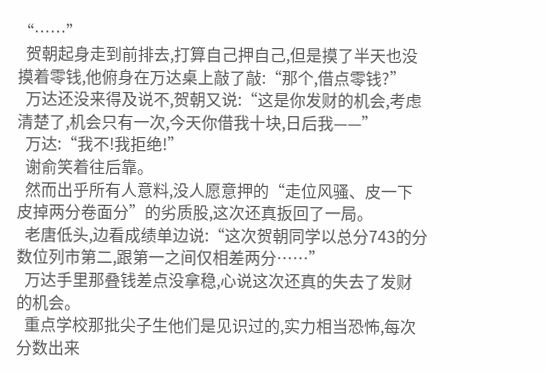“……”
  贺朝起身走到前排去,打算自己押自己,但是摸了半天也没摸着零钱,他俯身在万达桌上敲了敲:“那个,借点零钱?”
  万达还没来得及说不,贺朝又说:“这是你发财的机会,考虑清楚了,机会只有一次,今天你借我十块,日后我——”
  万达:“我不!我拒绝!”
  谢俞笑着往后靠。
  然而出乎所有人意料,没人愿意押的“走位风骚、皮一下皮掉两分卷面分”的劣质股,这次还真扳回了一局。
  老唐低头,边看成绩单边说:“这次贺朝同学以总分743的分数位列市第二,跟第一之间仅相差两分……”
  万达手里那叠钱差点没拿稳,心说这次还真的失去了发财的机会。
  重点学校那批尖子生他们是见识过的,实力相当恐怖,每次分数出来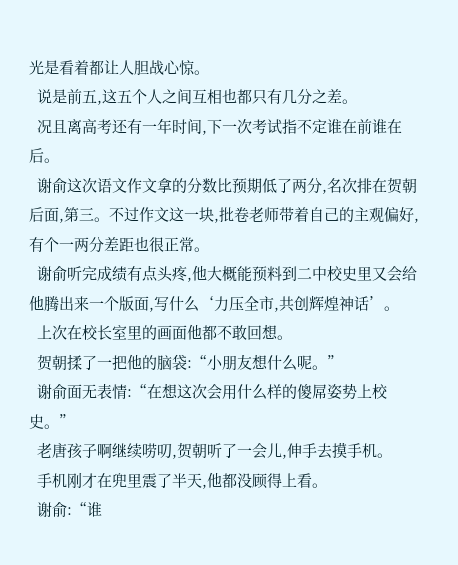光是看着都让人胆战心惊。
  说是前五,这五个人之间互相也都只有几分之差。
  况且离高考还有一年时间,下一次考试指不定谁在前谁在后。
  谢俞这次语文作文拿的分数比预期低了两分,名次排在贺朝后面,第三。不过作文这一块,批卷老师带着自己的主观偏好,有个一两分差距也很正常。
  谢俞听完成绩有点头疼,他大概能预料到二中校史里又会给他腾出来一个版面,写什么‘力压全市,共创辉煌神话’。
  上次在校长室里的画面他都不敢回想。
  贺朝揉了一把他的脑袋:“小朋友想什么呢。”
  谢俞面无表情:“在想这次会用什么样的傻屌姿势上校史。”
  老唐孩子啊继续唠叨,贺朝听了一会儿,伸手去摸手机。
  手机刚才在兜里震了半天,他都没顾得上看。
  谢俞:“谁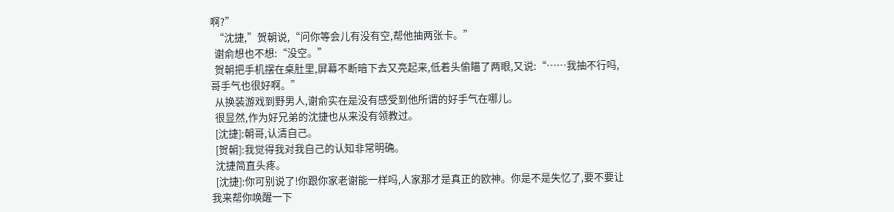啊?”
  “沈捷,”贺朝说,“问你等会儿有没有空,帮他抽两张卡。”
  谢俞想也不想:“没空。”
  贺朝把手机摆在桌肚里,屏幕不断暗下去又亮起来,低着头偷瞄了两眼,又说:“……我抽不行吗,哥手气也很好啊。”
  从换装游戏到野男人,谢俞实在是没有感受到他所谓的好手气在哪儿。
  很显然,作为好兄弟的沈捷也从来没有领教过。
  [沈捷]:朝哥,认清自己。
  [贺朝]:我觉得我对我自己的认知非常明确。
  沈捷简直头疼。
  [沈捷]:你可别说了!你跟你家老谢能一样吗,人家那才是真正的欧神。你是不是失忆了,要不要让我来帮你唤醒一下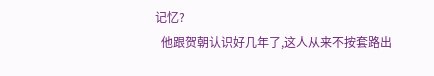记忆?
  他跟贺朝认识好几年了,这人从来不按套路出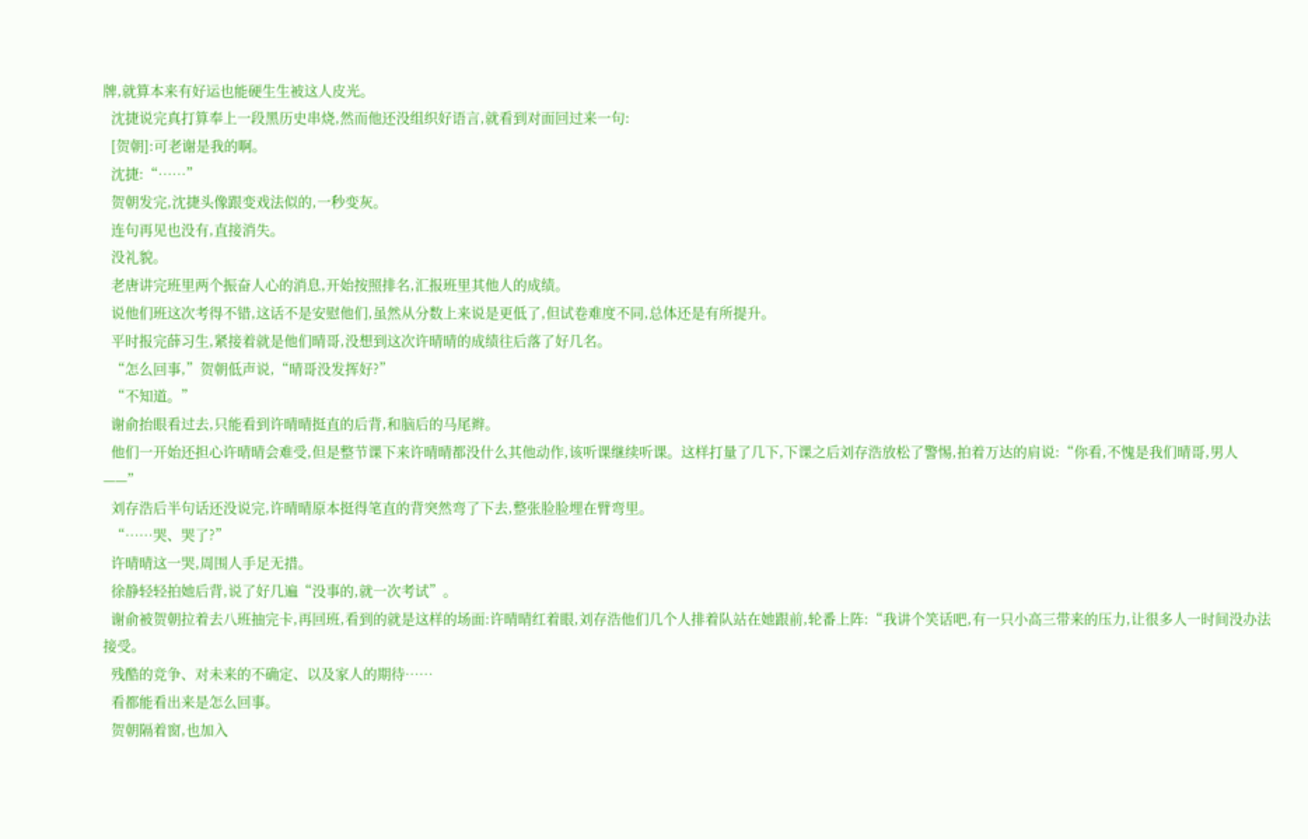牌,就算本来有好运也能硬生生被这人皮光。
  沈捷说完真打算奉上一段黑历史串烧,然而他还没组织好语言,就看到对面回过来一句:
  [贺朝]:可老谢是我的啊。
  沈捷:“……”
  贺朝发完,沈捷头像跟变戏法似的,一秒变灰。
  连句再见也没有,直接消失。
  没礼貌。
  老唐讲完班里两个振奋人心的消息,开始按照排名,汇报班里其他人的成绩。
  说他们班这次考得不错,这话不是安慰他们,虽然从分数上来说是更低了,但试卷难度不同,总体还是有所提升。
  平时报完薛习生,紧接着就是他们晴哥,没想到这次许晴晴的成绩往后落了好几名。
  “怎么回事,”贺朝低声说,“晴哥没发挥好?”
  “不知道。”
  谢俞抬眼看过去,只能看到许晴晴挺直的后背,和脑后的马尾辫。
  他们一开始还担心许晴晴会难受,但是整节课下来许晴晴都没什么其他动作,该听课继续听课。这样打量了几下,下课之后刘存浩放松了警惕,拍着万达的肩说:“你看,不愧是我们晴哥,男人——”
  刘存浩后半句话还没说完,许晴晴原本挺得笔直的背突然弯了下去,整张脸脸埋在臂弯里。
  “……哭、哭了?”
  许晴晴这一哭,周围人手足无措。
  徐静轻轻拍她后背,说了好几遍“没事的,就一次考试”。
  谢俞被贺朝拉着去八班抽完卡,再回班,看到的就是这样的场面:许晴晴红着眼,刘存浩他们几个人排着队站在她跟前,轮番上阵:“我讲个笑话吧,有一只小高三带来的压力,让很多人一时间没办法接受。
  残酷的竞争、对未来的不确定、以及家人的期待……
  看都能看出来是怎么回事。
  贺朝隔着窗,也加入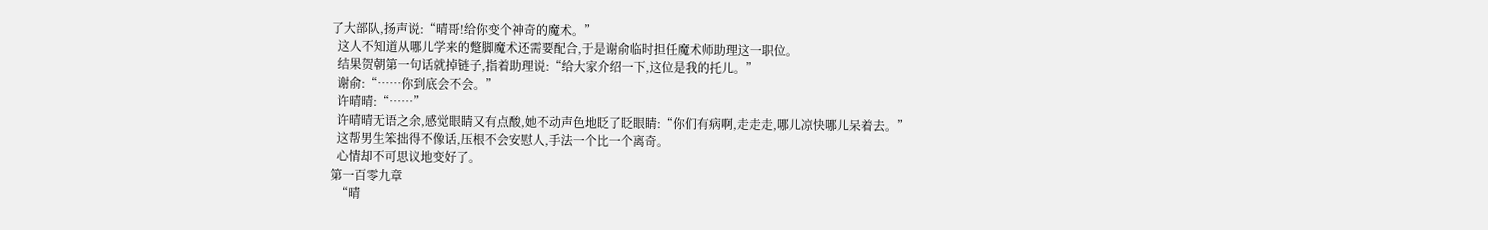了大部队,扬声说:“晴哥!给你变个神奇的魔术。”
  这人不知道从哪儿学来的蹩脚魔术还需要配合,于是谢俞临时担任魔术师助理这一职位。
  结果贺朝第一句话就掉链子,指着助理说:“给大家介绍一下,这位是我的托儿。”
  谢俞:“……你到底会不会。”
  许晴晴:“……”
  许晴晴无语之余,感觉眼睛又有点酸,她不动声色地眨了眨眼睛:“你们有病啊,走走走,哪儿凉快哪儿呆着去。”
  这帮男生笨拙得不像话,压根不会安慰人,手法一个比一个离奇。
  心情却不可思议地变好了。
第一百零九章
  “晴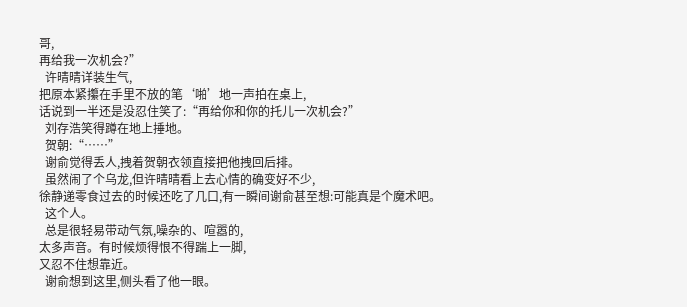哥,
再给我一次机会?”
  许晴晴详装生气,
把原本紧攥在手里不放的笔‘啪’地一声拍在桌上,
话说到一半还是没忍住笑了:“再给你和你的托儿一次机会?”
  刘存浩笑得蹲在地上捶地。
  贺朝:“……”
  谢俞觉得丢人,拽着贺朝衣领直接把他拽回后排。
  虽然闹了个乌龙,但许晴晴看上去心情的确变好不少,
徐静递零食过去的时候还吃了几口,有一瞬间谢俞甚至想:可能真是个魔术吧。
  这个人。
  总是很轻易带动气氛,噪杂的、喧嚣的,
太多声音。有时候烦得恨不得踹上一脚,
又忍不住想靠近。
  谢俞想到这里,侧头看了他一眼。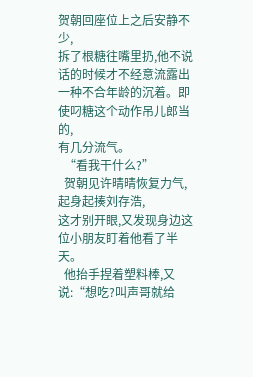贺朝回座位上之后安静不少,
拆了根糖往嘴里扔,他不说话的时候才不经意流露出一种不合年龄的沉着。即使叼糖这个动作吊儿郎当的,
有几分流气。
  “看我干什么?”
  贺朝见许晴晴恢复力气,起身起揍刘存浩,
这才别开眼,又发现身边这位小朋友盯着他看了半天。
  他抬手捏着塑料棒,又说:“想吃?叫声哥就给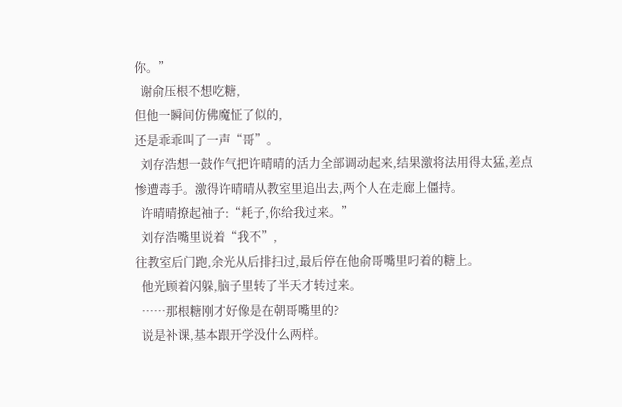你。”
  谢俞压根不想吃糖,
但他一瞬间仿佛魔怔了似的,
还是乖乖叫了一声“哥”。
  刘存浩想一鼓作气把许晴晴的活力全部调动起来,结果激将法用得太猛,差点惨遭毒手。激得许晴晴从教室里追出去,两个人在走廊上僵持。
  许晴晴撩起袖子:“耗子,你给我过来。”
  刘存浩嘴里说着“我不”,
往教室后门跑,余光从后排扫过,最后停在他俞哥嘴里叼着的糖上。
  他光顾着闪躲,脑子里转了半天才转过来。
  ……那根糖刚才好像是在朝哥嘴里的?
  说是补课,基本跟开学没什么两样。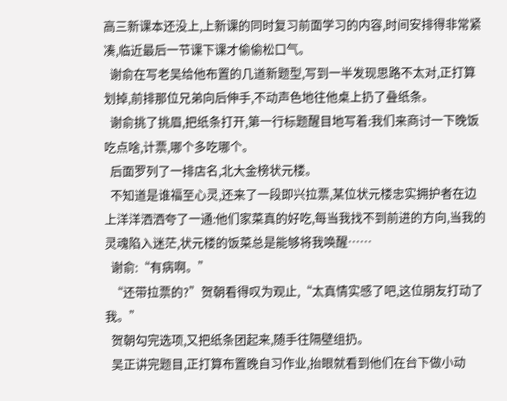高三新课本还没上,上新课的同时复习前面学习的内容,时间安排得非常紧凑,临近最后一节课下课才偷偷松口气。
  谢俞在写老吴给他布置的几道新题型,写到一半发现思路不太对,正打算划掉,前排那位兄弟向后伸手,不动声色地往他桌上扔了叠纸条。
  谢俞挑了挑眉,把纸条打开,第一行标题醒目地写着:我们来商讨一下晚饭吃点啥,计票,哪个多吃哪个。
  后面罗列了一排店名,北大金榜状元楼。
  不知道是谁福至心灵,还来了一段即兴拉票,某位状元楼忠实拥护者在边上洋洋洒洒夸了一通:他们家菜真的好吃,每当我找不到前进的方向,当我的灵魂陷入迷茫,状元楼的饭菜总是能够将我唤醒……
  谢俞:“有病啊。”
  “还带拉票的?”贺朝看得叹为观止,“太真情实感了吧,这位朋友打动了我。”
  贺朝勾完选项,又把纸条团起来,随手往隔壁组扔。
  吴正讲完题目,正打算布置晚自习作业,抬眼就看到他们在台下做小动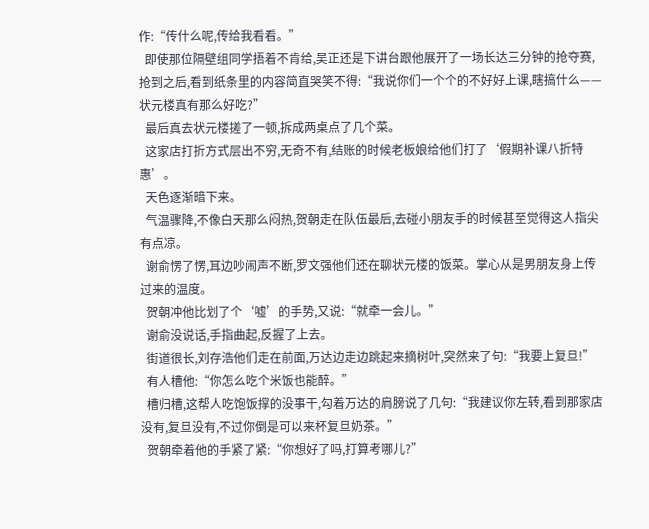作:“传什么呢,传给我看看。”
  即使那位隔壁组同学捂着不肯给,吴正还是下讲台跟他展开了一场长达三分钟的抢夺赛,抢到之后,看到纸条里的内容简直哭笑不得:“我说你们一个个的不好好上课,瞎搞什么——状元楼真有那么好吃?”
  最后真去状元楼搓了一顿,拆成两桌点了几个菜。
  这家店打折方式层出不穷,无奇不有,结账的时候老板娘给他们打了‘假期补课八折特惠’。
  天色逐渐暗下来。
  气温骤降,不像白天那么闷热,贺朝走在队伍最后,去碰小朋友手的时候甚至觉得这人指尖有点凉。
  谢俞愣了愣,耳边吵闹声不断,罗文强他们还在聊状元楼的饭菜。掌心从是男朋友身上传过来的温度。
  贺朝冲他比划了个‘嘘’的手势,又说:“就牵一会儿。”
  谢俞没说话,手指曲起,反握了上去。
  街道很长,刘存浩他们走在前面,万达边走边跳起来摘树叶,突然来了句:“我要上复旦!”
  有人槽他:“你怎么吃个米饭也能醉。”
  槽归槽,这帮人吃饱饭撑的没事干,勾着万达的肩膀说了几句:“我建议你左转,看到那家店没有,复旦没有,不过你倒是可以来杯复旦奶茶。”
  贺朝牵着他的手紧了紧:“你想好了吗,打算考哪儿?”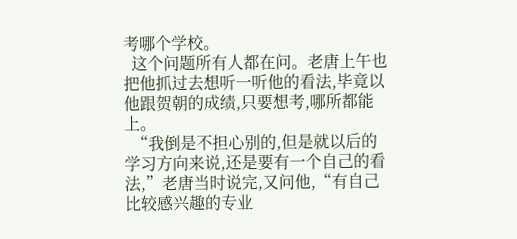考哪个学校。
  这个问题所有人都在问。老唐上午也把他抓过去想听一听他的看法,毕竟以他跟贺朝的成绩,只要想考,哪所都能上。
  “我倒是不担心别的,但是就以后的学习方向来说,还是要有一个自己的看法,”老唐当时说完,又问他,“有自己比较感兴趣的专业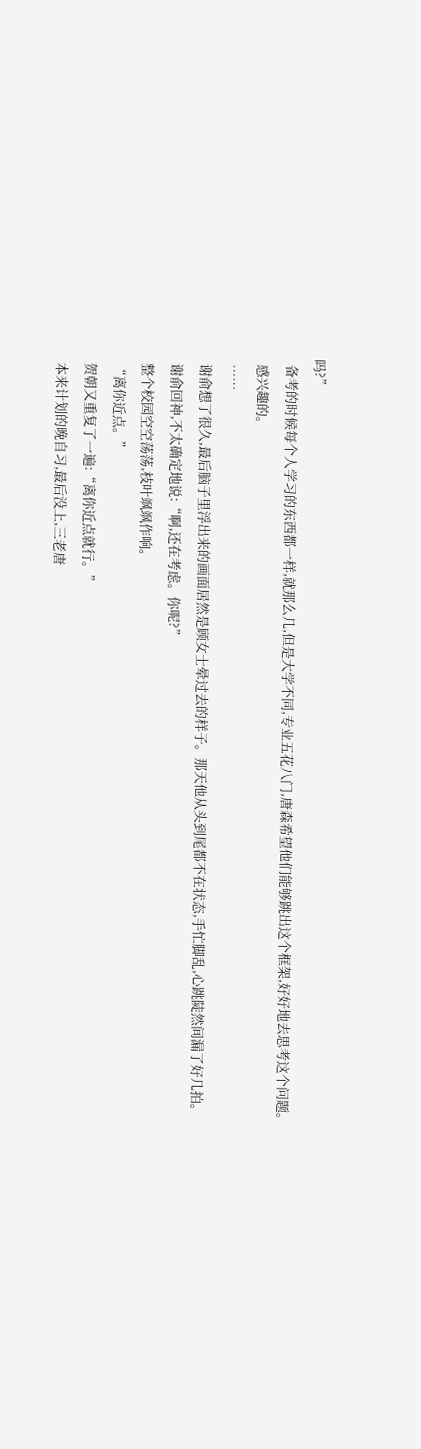吗?”
  备考的时候每个人学习的东西都一样,就那么几,但是大学不同,专业五花八门,唐森希望他们能够跳出这个框架,好好地去思考这个问题。
  感兴趣的。
  ……
  谢俞想了很久,最后脑子里浮出来的画面居然是顾女士晕过去的样子。那天他从头到尾都不在状态,手忙脚乱,心跳陡然间漏了好几拍。
  谢俞回神,不太确定地说:“啊,还在考虑。你呢?”
  整个校园空空荡荡,枝叶飒飒作响。
  “离你近点。”
  贺朝又重复了一遍:“离你近点就行。”
  本来计划的晚自习,最后没上,三老唐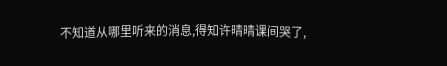不知道从哪里听来的消息,得知许晴晴课间哭了,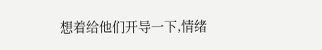想着给他们开导一下,情绪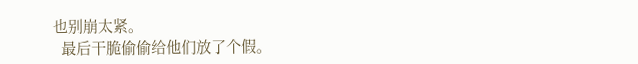也别崩太紧。
  最后干脆偷偷给他们放了个假。